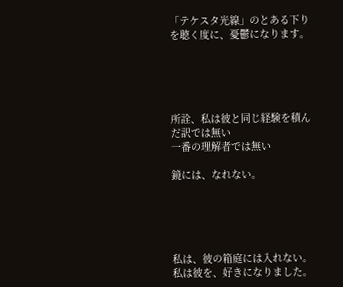「テケスタ光線」のとある下りを聴く度に、憂鬱になります。





所詮、私は彼と同じ経験を積んだ訳では無い
一番の理解者では無い

鏡には、なれない。





私は、彼の箱庭には入れない。
私は彼を、好きになりました。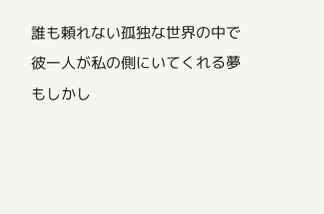誰も頼れない孤独な世界の中で
彼一人が私の側にいてくれる夢
もしかし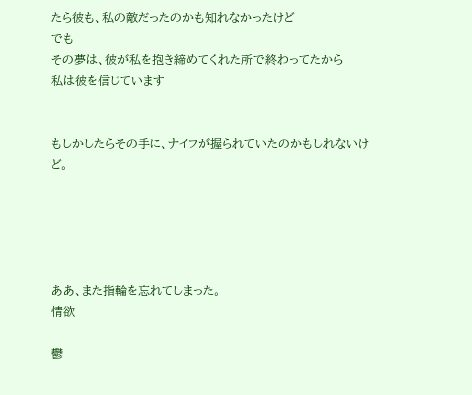たら彼も、私の敵だったのかも知れなかったけど
でも
その夢は、彼が私を抱き締めてくれた所で終わってたから
私は彼を信じています


もしかしたらその手に、ナイフが握られていたのかもしれないけど。





ああ、また指輪を忘れてしまった。
情欲

鬱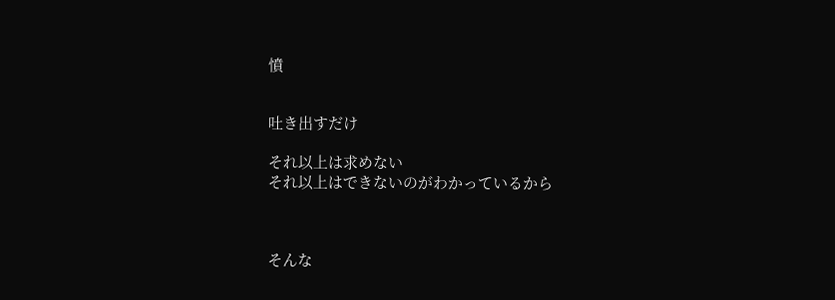憤


吐き出すだけ

それ以上は求めない
それ以上はできないのがわかっているから



そんな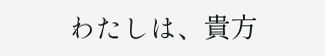わたしは、貴方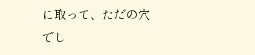に取って、ただの穴でし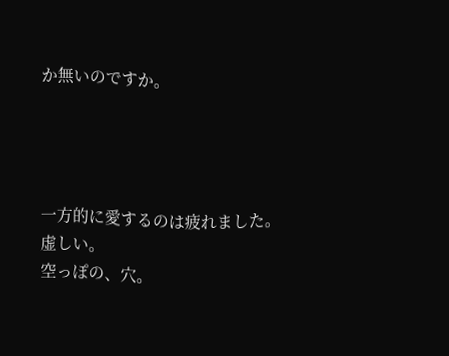か無いのですか。




一方的に愛するのは疲れました。
虚しい。
空っぽの、穴。